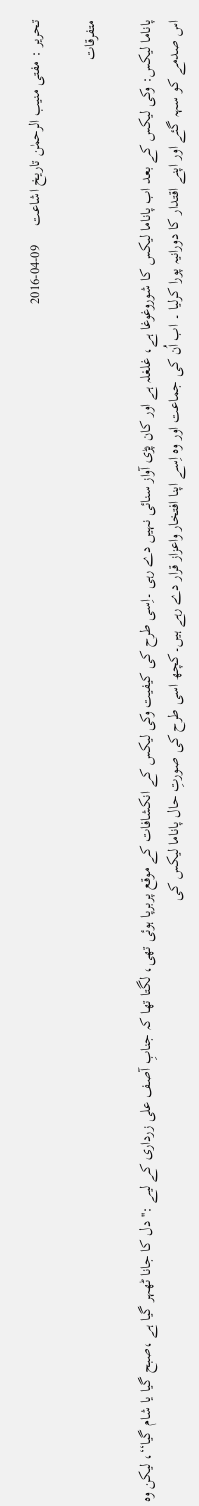تحریر : مفتی منیب الرحمٰن تاریخ اشاعت     09-04-2016

متفرقات

پاناما لیکس: وکی لیکس کے بعد اب پاناما لیکس کا شوروغوغا ہے، غلغلہ ہے اور کان پڑی آواز سنائی نہیں دے رہی ۔اِسی طرح کی کیفیت وکی لیکس کے انکشافات کے موقع پربرپا ہوئی تھی، لگتا تھا کہ جنابِ آصف علی زرداری کے لیے :''دل کا جانا ٹھہر گیا ہے ،صبح گیا یا شام گیا‘‘، لیکن وہ اس صدمے کو سہہ گئے اور اپنے اقتدار کا دورانیہ پورا کرلیا ۔ اب اُن کی جماعت اور وہ اِسے اپنا افتخار واعزاز قرار دے رہے ہیں۔کچھ اسی طرح کی صورتِ حال پاناما لیکس کی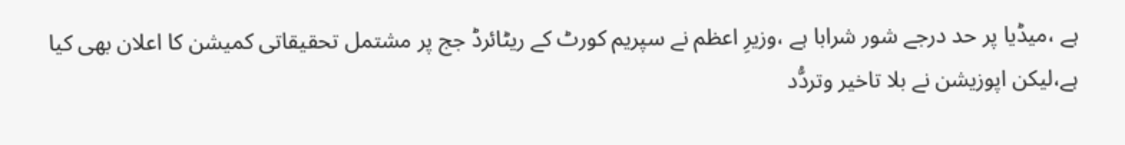ہے ،میڈیا پر حد درجے شور شرابا ہے ،وزیرِ اعظم نے سپریم کورٹ کے ریٹائرڈ جج پر مشتمل تحقیقاتی کمیشن کا اعلان بھی کیا ہے،لیکن اپوزیشن نے بلا تاخیر وتردُّد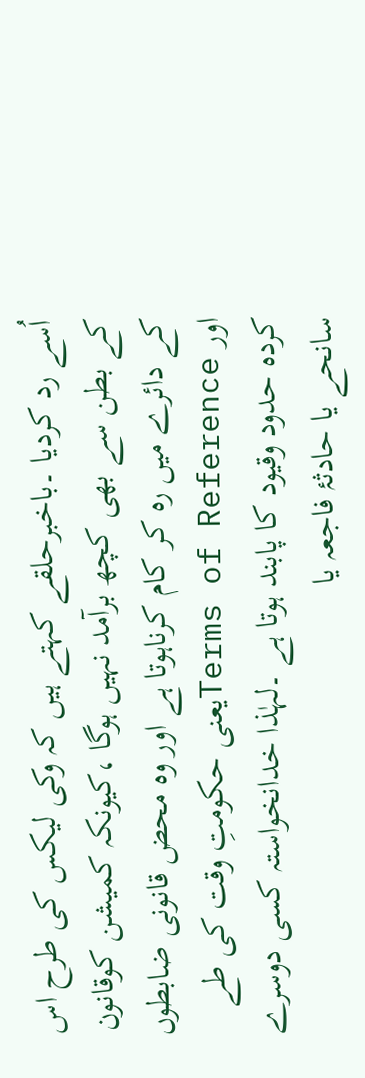اُسے رد کردیا ۔باخبرحلقے کہتے ہیں کہ وکی لیکس کی طرح اس کے بطن سے بھی کچھ برآمد نہیں ہوگا ،کیونکہ کمیشن کوقانون کے دائرے میں رہ کر کام کرناہوتا ہے اور وہ محض قانونی ضابطوں اور Terms of Referenceیعنی حکومتِ وقت کی طے کردہ حدود وقیود کا پابند ہوتا ہے ۔لہٰذا خدانخواستہ کسی دوسرے سانحے یا حادثۂ فاجعہ یا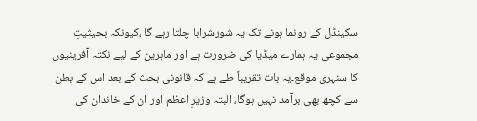سکینڈل کے رونما ہونے تک یہ شورشرابا چلتا رہے گا ،کیونکہ بحیثیتِ مجموعی یہ ہمارے میڈیا کی ضرورت ہے اور ماہرین کے لیے نکتہ آفرینیوں کا سنہری موقع۔یہ بات تقریباً طے ہے کہ قانونی بحث کے بعد اس کے بطن سے کچھ بھی برآمد نہیں ہوگا، البتہ وزیرِ اعظم اور ان کے خاندان کی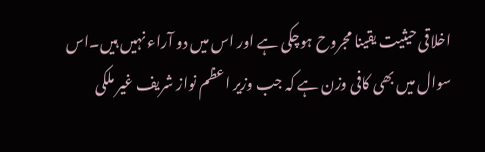اخلاقی حیثیت یقینا مجروح ہوچکی ہے اور اس میں دو آراء نہیں ہیں۔اس سوال میں بھی کافی وزن ہے کہ جب وزیر اعظم نواز شریف غیر ملکی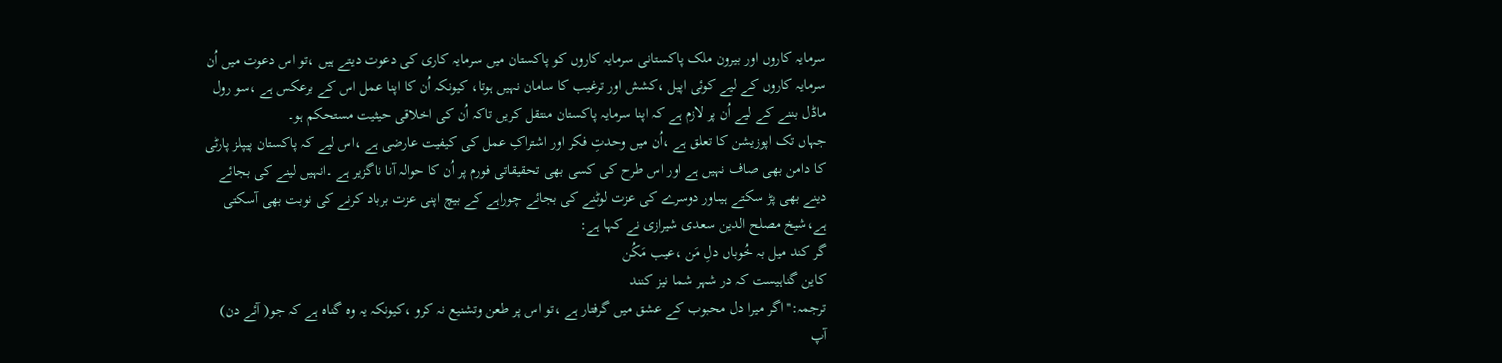سرمایہ کاروں اور بیرون ملک پاکستانی سرمایہ کاروں کو پاکستان میں سرمایہ کاری کی دعوت دیتے ہیں ،تو اس دعوت میں اُن سرمایہ کاروں کے لیے کوئی اپیل ،کشش اور ترغیب کا سامان نہیں ہوتا، کیونکہ اُن کا اپنا عمل اس کے برعکس ہے ،سو رول ماڈل بننے کے لیے اُن پر لازم ہے کہ اپنا سرمایہ پاکستان منتقل کریں تاکہ اُن کی اخلاقی حیثیت مستحکم ہو۔
جہاں تک اپوزیشن کا تعلق ہے ،اُن میں وحدتِ فکر اور اشتراکِ عمل کی کیفیت عارضی ہے ،اس لیے کہ پاکستان پیپلز پارٹی کا دامن بھی صاف نہیں ہے اور اس طرح کی کسی بھی تحقیقاتی فورم پر اُن کا حوالہ آنا ناگزیر ہے ۔انہیں لینے کی بجائے دینے بھی پڑ سکتے ہیںاور دوسرے کی عزت لوٹنے کی بجائے چوراہے کے بیچ اپنی عزت برباد کرنے کی نوبت بھی آسکتی ہے،شیخ مصلح الدین سعدی شیرازی نے کہا ہے:
گر کند میل بہ خُوباں دلِ مَن ،عیب مَکُن
کاین گناہیست کہ در شہر شما نیز کنند
ترجمہ:''اگر میرا دل محبوب کے عشق میں گرفتار ہے ،تو اس پر طعن وتشنیع نہ کرو ،کیونکہ یہ وہ گناہ ہے کہ جو( آئے دن) آپ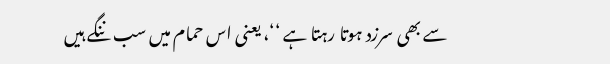سے بھی سرزد ہوتا رہتا ہے ‘‘، یعنی اس حمام میں سب ننگے ہیں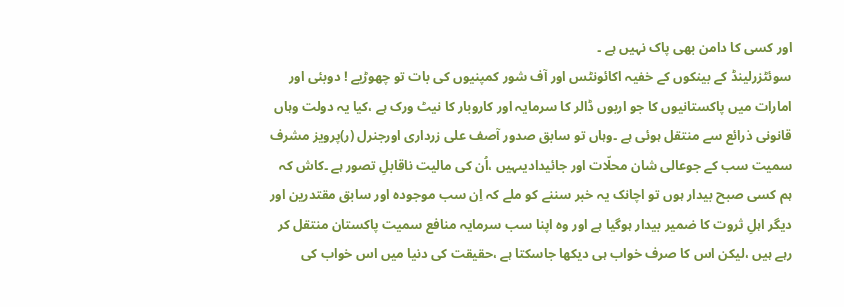اور کسی کا دامن بھی پاک نہیں ہے ۔
سوئٹزرلینڈ کے بینکوں کے خفیہ اکائونٹس اور آف شور کمپنیوں کی بات تو چھوڑیے ! دوبئی اور امارات میں پاکستانیوں کا جو اربوں ڈالر کا سرمایہ اور کاروبار کا نیٹ ورک ہے ،کیا یہ دولت وہاں قانونی ذرائع سے منتقل ہوئی ہے ۔وہاں تو سابق صدور آصف علی زرداری اورجنرل (ر)پرویز مشرف سمیت سب کے جوعالی شان محلّات اور جائیدادیںہیں ،اُن کی مالیت ناقابلِ تصور ہے ۔کاش کہ ہم کسی صبح بیدار ہوں تو اچانک یہ خبر سننے کو ملے کہ اِن سب موجودہ اور سابق مقتدرین اور دیگر اہلِ ثروت کا ضمیر بیدار ہوگیا ہے اور وہ اپنا سب سرمایہ منافع سمیت پاکستان منتقل کر رہے ہیں ،لیکن اس کا صرف خواب ہی دیکھا جاسکتا ہے ،حقیقت کی دنیا میں اس خواب کی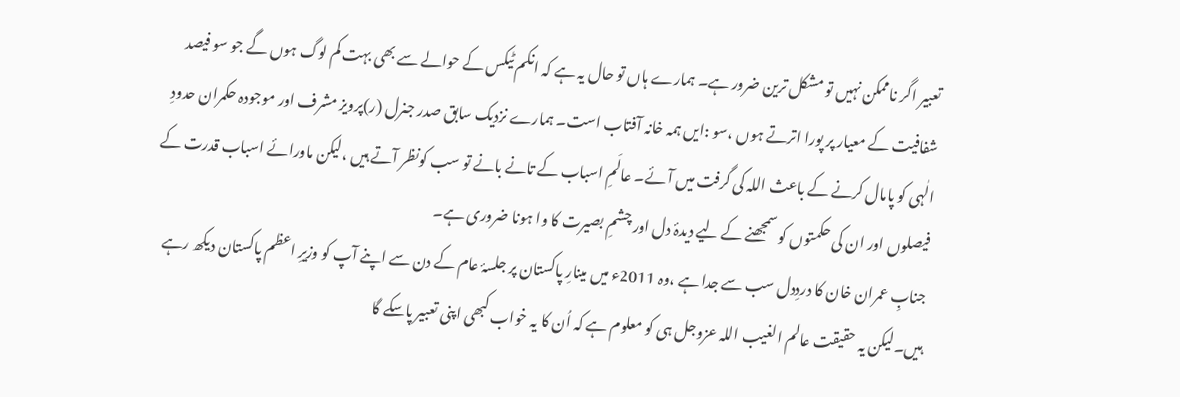تعبیر اگر ناممکن نہیں تو مشکل ترین ضرور ہے۔ ہمارے ہاں تو حال یہ ہے کہ انکم ٹیکس کے حوالے سے بھی بہت کم لوگ ہوں گے جو سو فیصد شفافیت کے معیار پر پورا اترتے ہوں ،سو :ایں ہمہ خانہ آفتاب است۔ ہمارے نزدیک سابق صدر جنرل (ر)پرویز مشرف اور موجودہ حکمران حدودِ الٰہی کو پامال کرنے کے باعث اللہ کی گرفت میں آئے۔ عالَمِ اسباب کے تانے بانے تو سب کونظر آتے ہیں ،لیکن ماورائے اسباب قدرت کے فیصلوں اور ان کی حکمتوں کو سمجھنے کے لیے دیدۂ دل اور چشمِ بصیرت کا وا ہونا ضروری ہے۔
جنابِ عمران خان کا دردِدل سب سے جدا ہے ،وہ 2011ء میں مینارِ پاکستان پر جلسۂ عام کے دن سے اپنے آپ کو وزیرِ اعظم پاکستان دیکھ رہے ہیں۔لیکن یہ حقیقت عالم الغیب اللہ عزوجل ہی کو معلوم ہے کہ اُن کا یہ خواب کبھی اپنی تعبیر پاسکے گا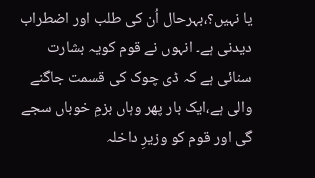یا نہیں؟،بہرحال اُن کی طلب اور اضطراب دیدنی ہے۔ انہوں نے قوم کویہ بشارت سنائی ہے کہ ڈی چوک کی قسمت جاگنے والی ہے،ایک بار پھر وہاں بزمِ خوباں سجے گی اور قوم کو وزیرِ داخلہ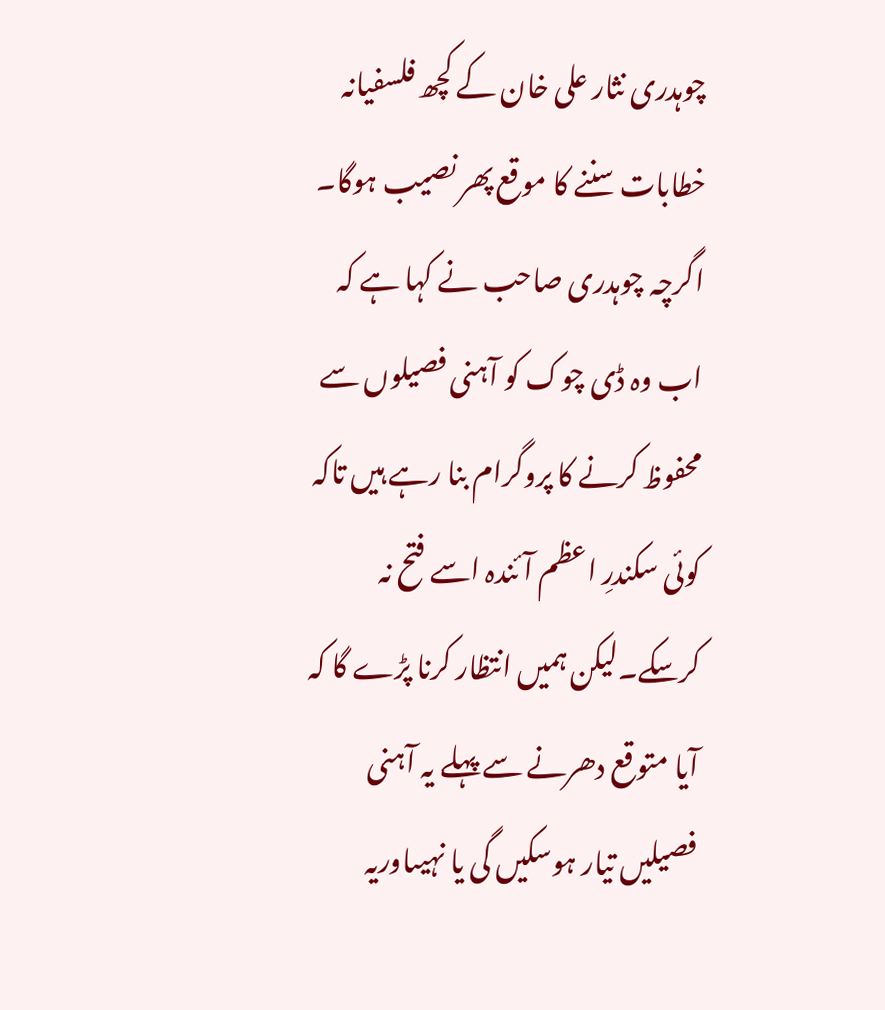چوہدری نثار علی خان کے کچھ فلسفیانہ خطابات سننے کا موقع پھر نصیب ہوگا۔ اگرچہ چوہدری صاحب نے کہا ہے کہ اب وہ ڈی چوک کو آہنی فصیلوں سے محفوظ کرنے کا پروگرام بنا رہے ہیں تاکہ کوئی سکندرِ اعظم آئندہ اسے فتح نہ کرسکے۔لیکن ہمیں انتظار کرنا پڑے گا کہ آیا متوقع دھرنے سے پہلے یہ آہنی فصیلیں تیار ہوسکیں گی یا نہیںاوریہ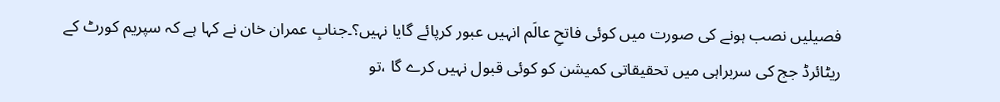فصیلیں نصب ہونے کی صورت میں کوئی فاتحِ عالَم انہیں عبور کرپائے گایا نہیں؟۔جنابِ عمران خان نے کہا ہے کہ سپریم کورٹ کے ریٹائرڈ جج کی سربراہی میں تحقیقاتی کمیشن کو کوئی قبول نہیں کرے گا ،تو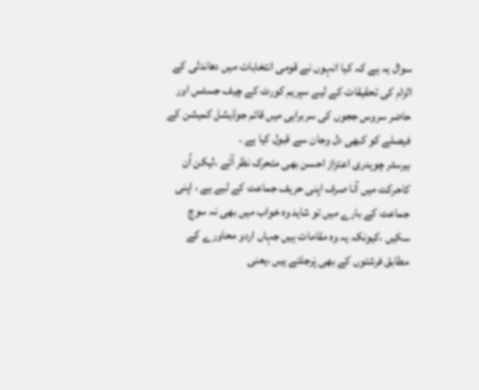سوال یہ ہے کہ کیا انہوں نے قومی انتخابات میں دھاندلی کے الزام کی تحقیقات کے لیے سپریم کورٹ کے چیف جسٹس اور حاضر سروس ججوں کی سربراہی میں قائم جوڈیشل کمیشن کے فیصلے کو کبھی دل وجان سے قبول کیا ہے ۔
بیرسٹر چوہدری اعتزاز احسن بھی متحرک نظر آئے ،لیکن اُن کاحرکت میں آنا صرف اپنی حریف جماعت کے لیے ہے ، اپنی جماعت کے بارے میں تو شاید وہ خواب میں بھی نہ سوچ سکیں ،کیونکہ یہ وہ مقامات ہیں جہاں اردو محاورے کے مطابق فرشتوں کے بھی پَرجلتے ہیں ،یعنی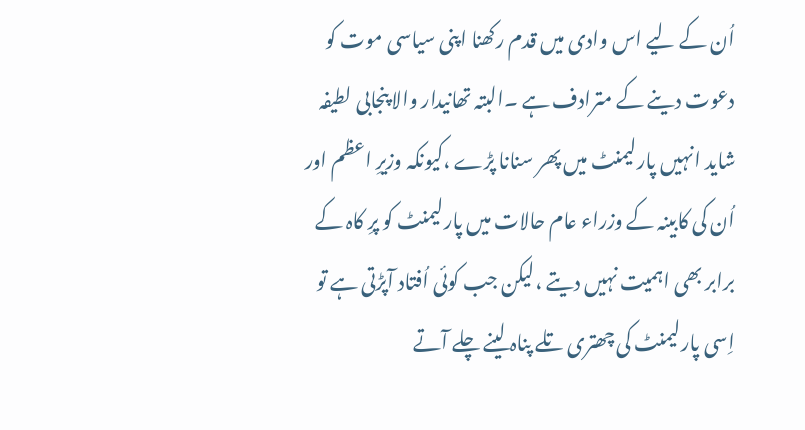اُن کے لیے اس وادی میں قدم رکھنا اپنی سیاسی موت کو دعوت دینے کے مترادف ہے ۔البتہ تھانیدار والا پنجابی لطیفہ شاید انہیں پارلیمنٹ میں پھر سنانا پڑے ،کیونکہ وزیرِ اعظم اور اُن کی کابینہ کے وزراء عام حالات میں پارلیمنٹ کو پرِ کاہ کے برابر بھی اہمیت نہیں دیتے ،لیکن جب کوئی اُفتاد آپڑتی ہے تو اِسی پارلیمنٹ کی چھتری تلے پناہ لینے چلے آتے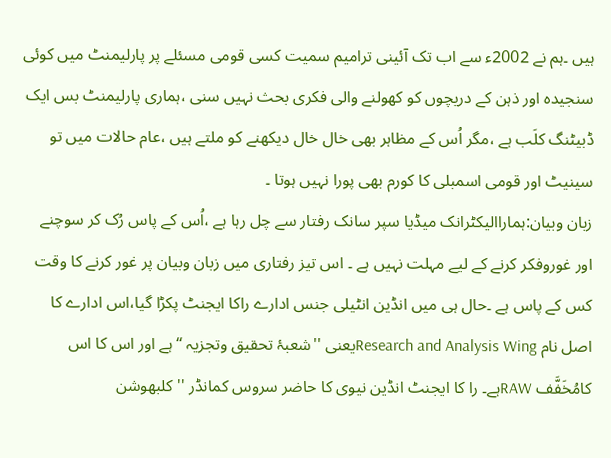ہیں ۔ہم نے 2002ء سے اب تک آئینی ترامیم سمیت کسی قومی مسئلے پر پارلیمنٹ میں کوئی سنجیدہ اور ذہن کے دریچوں کو کھولنے والی فکری بحث نہیں سنی ،ہماری پارلیمنٹ بس ایک ڈبیٹنگ کلَب ہے ،مگر اُس کے مظاہر بھی خال خال دیکھنے کو ملتے ہیں ،عام حالات میں تو سینیٹ اور قومی اسمبلی کا کورم بھی پورا نہیں ہوتا ۔
زبان وبیان:ہماراالیکٹرانک میڈیا سپر سانک رفتار سے چل رہا ہے ،اُس کے پاس رُک کر سوچنے اور غوروفکر کرنے کے لیے مہلت نہیں ہے ۔ اس تیز رفتاری میں زبان وبیان پر غور کرنے کا وقت کس کے پاس ہے ۔حال ہی میں انڈین انٹیلی جنس ادارے راکا ایجنٹ پکڑا گیا،اس ادارے کا اصل نام Research and Analysis Wingیعنی ''شعبۂ تحقیق وتجزیہ ‘‘ہے اور اس کا اس کامُخَفَّف RAWہے۔ را کا ایجنٹ انڈین نیوی کا حاضر سروس کمانڈر ''کلبھوشن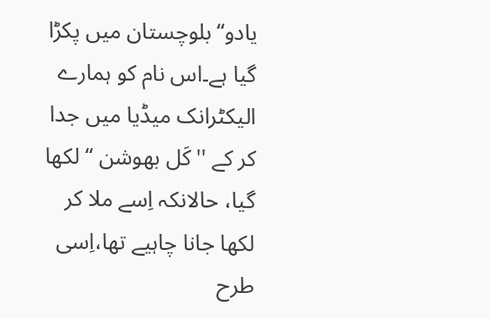یادو‘‘بلوچستان میں پکڑا گیا ہے۔اس نام کو ہمارے الیکٹرانک میڈیا میں جدا کر کے ''کَل بھوشن ‘‘لکھا گیا، حالانکہ اِسے ملا کر لکھا جانا چاہیے تھا،اِسی طرح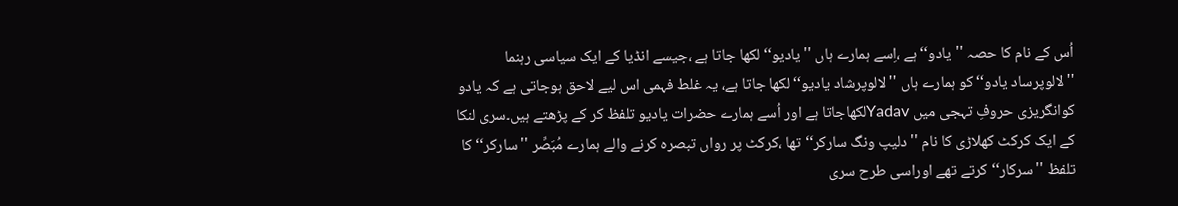اُس کے نام کا حصہ ''یادو‘‘ہے ،اِسے ہمارے ہاں ''یادیو‘‘لکھا جاتا ہے ،جیسے انڈیا کے ایک سیاسی رہنما ''لالوپرساد یادو‘‘کو ہمارے ہاں ''لالوپرشاد یادیو‘‘لکھا جاتا ہے، یہ غلط فہمی اس لیے لاحق ہوجاتی ہے کہ یادو کوانگریزی حروفِ تہجی میں Yadavلکھاجاتا ہے اور اُسے ہمارے حضرات یادیو تلفظ کر کے پڑھتے ہیں۔سری لنکا کے ایک کرکٹ کھلاڑی کا نام ''دلیپ ونگ سارکر‘‘تھا ،کرکٹ پر رواں تبصرہ کرنے والے ہمارے مُبَصِّر ''سارکر‘‘ کا تلفظ ''سرکار‘‘ کرتے تھے اوراسی طرح سری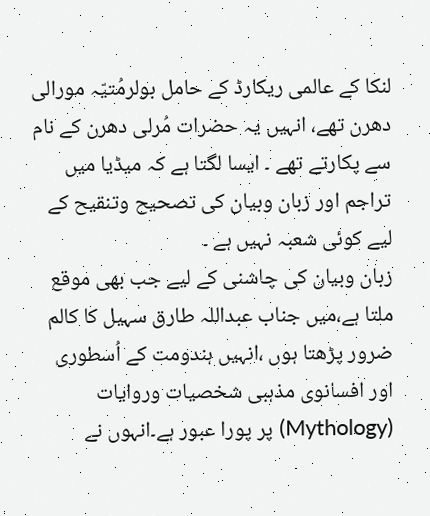لنکا کے عالمی ریکارڈ کے حامل بولرمُتیّہ مورالی دھرن تھے، انہیں یہ حضرات مُرلی دھرن کے نام سے پکارتے تھے ۔ ایسا لگتا ہے کہ میڈیا میں تراجم اور زبان وبیان کی تصحیح وتنقیح کے لیے کوئی شعبہ نہیں ہے ۔
زبان وبیان کی چاشنی کے لیے جب بھی موقع ملتا ہے،میں جناب عبداللہ طارق سہیل کا کالم ضرور پڑھتا ہوں ،انہیں ہندومت کے اُسطوری اور افسانوی مذہبی شخصیات وروایات (Mythology) پر پورا عبور ہے۔انہوں نے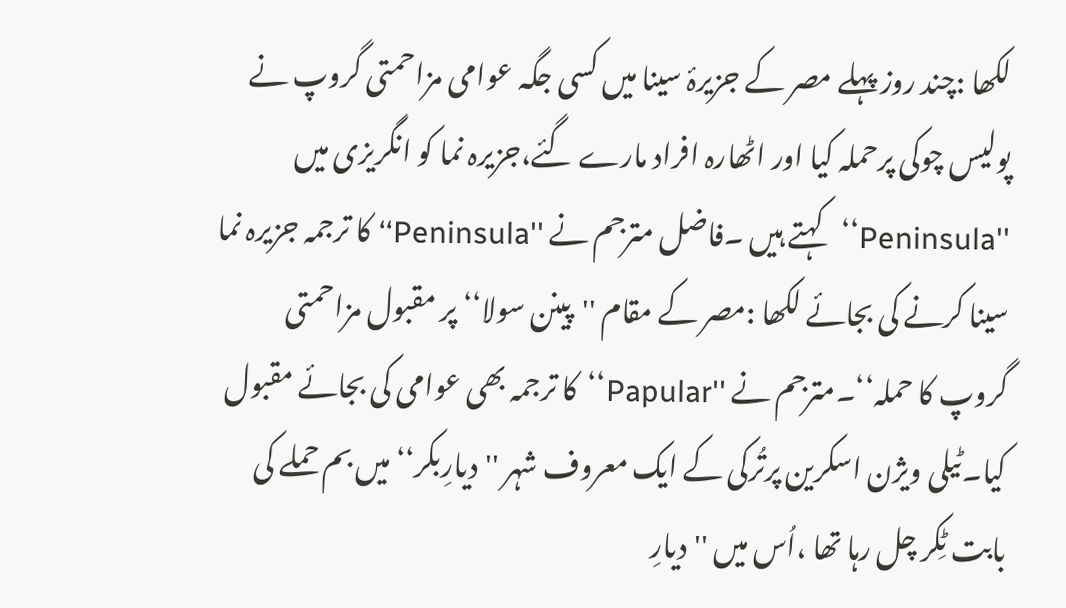لکھا :چند روز پہلے مصر کے جزیرۂ سینا میں کسی جگہ عوامی مزاحمتی گروپ نے پولیس چوکی پرحملہ کیا اور اٹھارہ افراد مارے گئے،جزیرہ نما کو انگریزی میں ''Peninsula‘‘کہتے ہیں ۔فاضل مترجم نے ''Peninsula‘‘ کا ترجمہ جزیرہ نما سینا کرنے کی بجائے لکھا :مصر کے مقام ''پینن سولا‘‘پر مقبول مزاحمتی گروپ کا حملہ‘‘۔مترجم نے ''Papular‘‘کا ترجمہ بھی عوامی کی بجائے مقبول کیا۔ٹیلی ویژن اسکرین پرتُرکی کے ایک معروف شہر ''دیارِبکر‘‘میں بم حملے کی بابت ٹِکر چل رہا تھا ،اُس میں ''دیارِ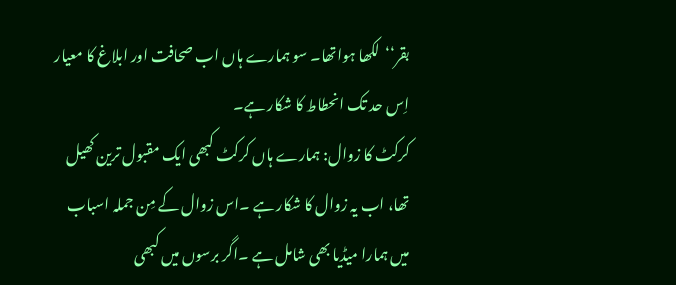بقر‘‘لکھا ہواتھا۔ سو ہمارے ہاں اب صحافت اور ابلاغ کا معیار اِس حد تک انحطاط کا شکار ہے۔
کرکٹ کا زوال: ہمارے ہاں کرکٹ کبھی ایک مقبول ترین کھیل تھا، اب یہ زوال کا شکار ہے ۔اس زوال کے مِن جملہ اسباب میں ہمارا میڈیا بھی شامل ہے ۔اگر برسوں میں کبھی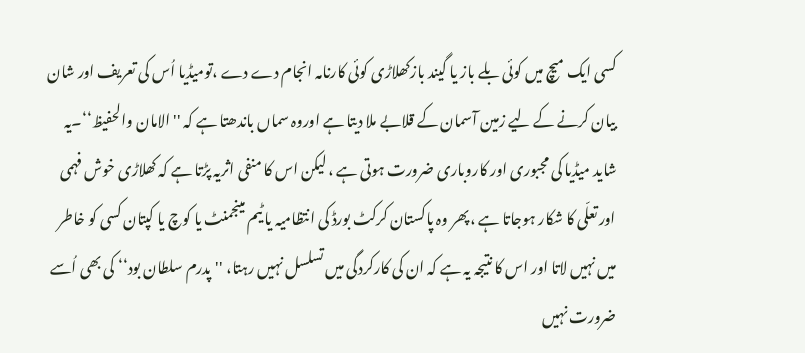کسی ایک میچ میں کوئی بلے باز یا گیند بازکھلاڑی کوئی کارنامہ انجام دے دے ،تومیڈیا اُس کی تعریف اور شان بیان کرنے کے لیے زمین آسمان کے قلابے ملا دیتا ہے اوروہ سماں باندھتا ہے کہ ''الامان والحفیظ‘‘۔یہ شاید میڈیا کی مجبوری اور کاروباری ضرورت ہوتی ہے ، لیکن اس کا منفی اثریہ پڑتا ہے کہ کھلاڑی خوش فہمی اور تعلّی کا شکار ہوجاتا ہے ،پھر وہ پاکستان کرکٹ بورڈ کی انتظامیہ یا ٹیم مینجمنٹ یا کوچ یا کپتان کسی کو خاطر میں نہیں لاتا اور اس کا نتیجہ یہ ہے کہ ان کی کارکردگی میں تسلسل نہیں رہتا، ''پدرم سلطان بود‘‘ کی بھی اُسے ضرورت نہیں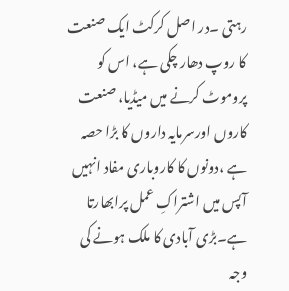رہتی ۔در اصل کرکٹ ایک صنعت کا روپ دھار چکی ہے، اس کو پروموٹ کرنے میں میڈیا، صنعت کاروں اورسرمایہ داروں کا بڑا حصہ ہے ،دونوں کا کاروباری مفاد انہیں آپس میں اشتراکِ عمل پرابھارتا ہے۔بڑی آبادی کا ملک ہونے کی وجہ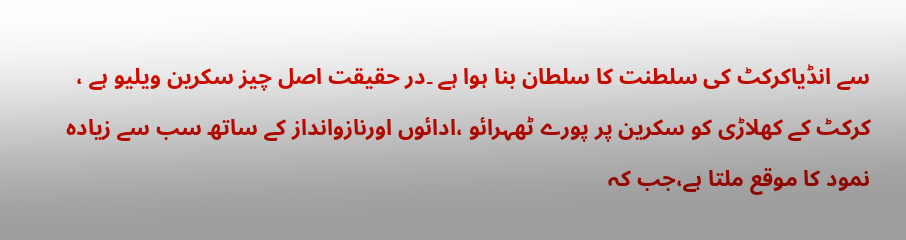سے انڈیاکرکٹ کی سلطنت کا سلطان بنا ہوا ہے ۔در حقیقت اصل چیز سکرین ویلیو ہے ، کرکٹ کے کھلاڑی کو سکرین پر پورے ٹھہرائو ،ادائوں اورنازوانداز کے ساتھ سب سے زیادہ نمود کا موقع ملتا ہے،جب کہ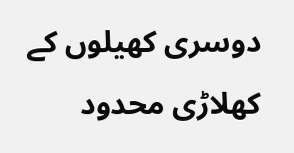دوسری کھیلوں کے کھلاڑی محدود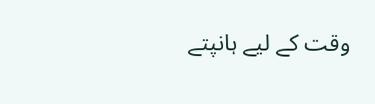وقت کے لیے ہانپتے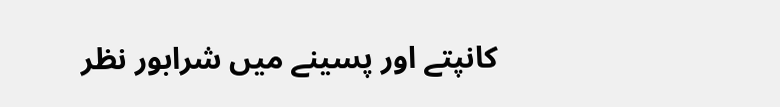کانپتے اور پسینے میں شرابور نظر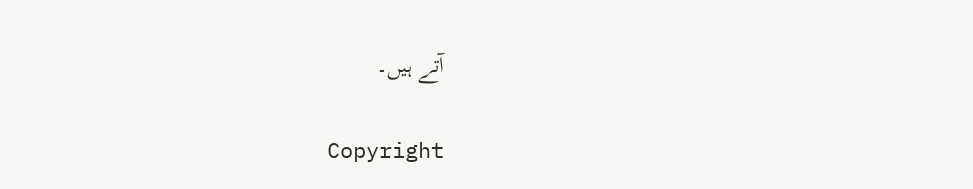آتے ہیں۔

Copyright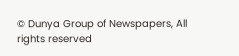© Dunya Group of Newspapers, All rights reserved